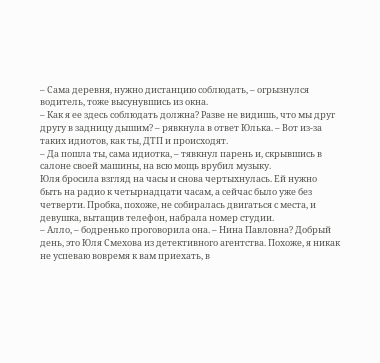– Сама деревня, нужно дистанцию соблюдать, – огрызнулся водитель, тоже высунувшись из окна.
– Как я ее здесь соблюдать должна? Разве не видишь, что мы друг другу в задницу дышим? – рявкнула в ответ Юлька. – Вот из-за таких идиотов, как ты, ДТП и происходят.
– Да пошла ты, сама идиотка, – тявкнул парень и, скрывшись в салоне своей машины, на всю мощь врубил музыку.
Юля бросила взгляд на часы и снова чертыхнулась. Ей нужно быть на радио к четырнадцати часам, а сейчас было уже без четверти. Пробка, похоже, не собиралась двигаться с места, и девушка, вытащив телефон, набрала номер студии.
– Алло, – бодренько проговорила она. – Нина Павловна? Добрый день, это Юля Смехова из детективного агентства. Похоже, я никак не успеваю вовремя к вам приехать, в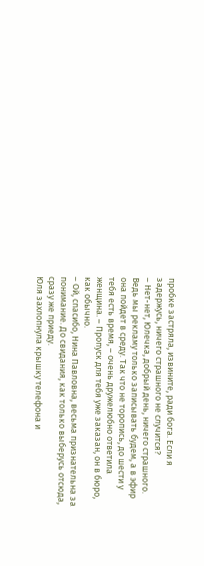пробке застряла, извините, ради бога. Если я задержусь, ничего страшного не случится?
– Нет-нет, Юлечка, добрый день, ничего страшного. Ведь мы рекламу только записывать будем, а в эфир она пойдет в среду. Так что не торопись, до шести у тебя есть время, – очень дружелюбно ответила женщина. – Пропуск для тебя уже заказан, он в бюро, как обычно.
– Ой, спасибо, Нина Павловна, весьма признательна за понимание. До свидания, как только выберусь отсюда, сразу же приеду.
Юля захлопнула крышку телефона и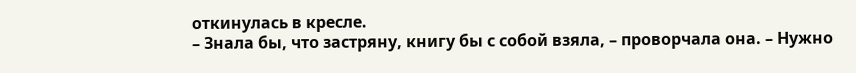откинулась в кресле.
– Знала бы, что застряну, книгу бы с собой взяла, – проворчала она. – Нужно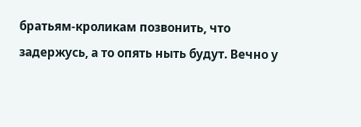братьям-кроликам позвонить, что задержусь, а то опять ныть будут. Вечно у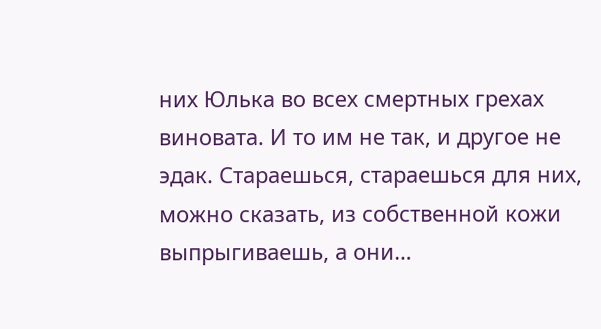них Юлька во всех смертных грехах виновата. И то им не так, и другое не эдак. Стараешься, стараешься для них, можно сказать, из собственной кожи выпрыгиваешь, а они…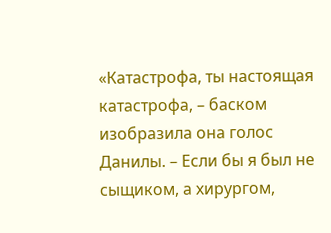«Катастрофа, ты настоящая катастрофа, – баском изобразила она голос Данилы. – Если бы я был не сыщиком, а хирургом,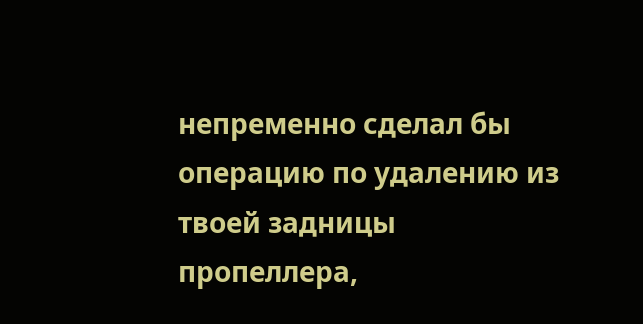непременно сделал бы операцию по удалению из твоей задницы пропеллера,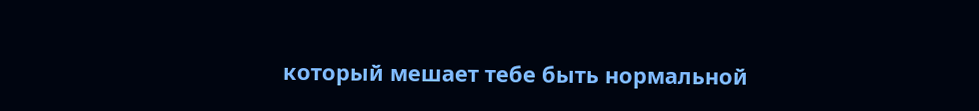который мешает тебе быть нормальной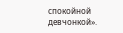спокойной девчонкой».